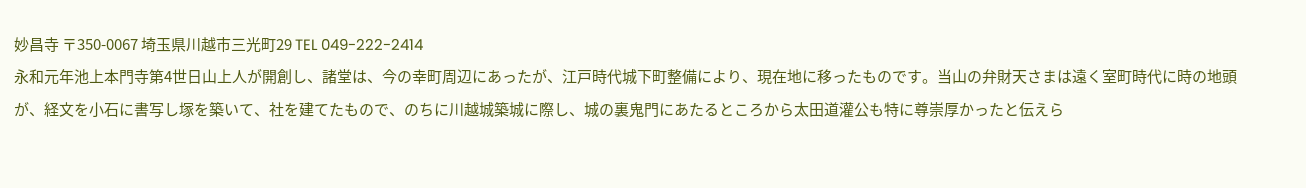妙昌寺 〒350-0067 埼玉県川越市三光町29 TEL 049-222-2414
永和元年池上本門寺第4世日山上人が開創し、諸堂は、今の幸町周辺にあったが、江戸時代城下町整備により、現在地に移ったものです。当山の弁財天さまは遠く室町時代に時の地頭が、経文を小石に書写し塚を築いて、社を建てたもので、のちに川越城築城に際し、城の裏鬼門にあたるところから太田道灌公も特に尊崇厚かったと伝えら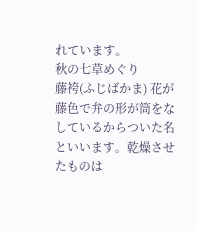れています。
秋の七草めぐり
藤袴(ふじばかま) 花が藤色で弁の形が筒をなしているからついた名といいます。乾燥させたものは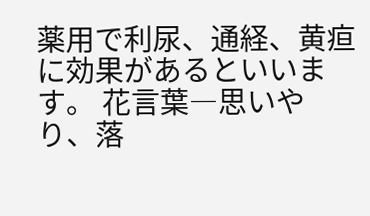薬用で利尿、通経、黄疸に効果があるといいます。 花言葉―思いやり、落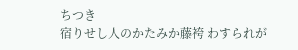ちつき
宿りせし人のかたみか藤袴 わすられが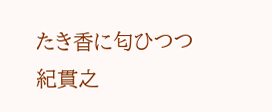たき香に匂ひつつ 紀貫之